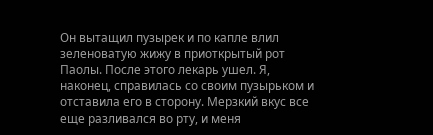Он вытащил пузырек и по капле влил зеленоватую жижу в приоткрытый рот Паолы. После этого лекарь ушел. Я, наконец, справилась со своим пузырьком и отставила его в сторону. Мерзкий вкус все еще разливался во рту, и меня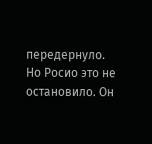передернуло. Но Росио это не остановило. Он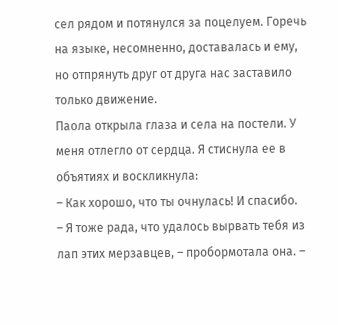сел рядом и потянулся за поцелуем. Горечь на языке, несомненно, доставалась и ему, но отпрянуть друг от друга нас заставило только движение.
Паола открыла глаза и села на постели. У меня отлегло от сердца. Я стиснула ее в объятиях и воскликнула:
– Как хорошо, что ты очнулась! И спасибо.
– Я тоже рада, что удалось вырвать тебя из лап этих мерзавцев, – пробормотала она. –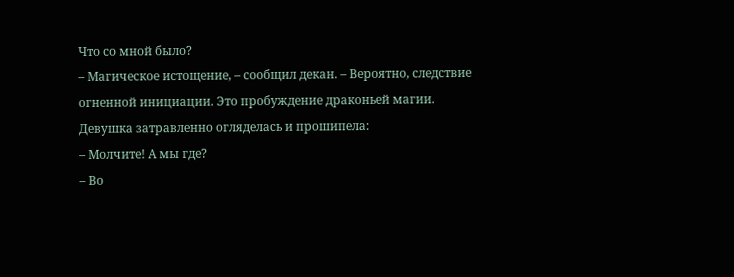Что со мной было?
– Магическое истощение, – сообщил декан. – Вероятно, следствие огненной инициации. Это пробуждение драконьей магии.
Девушка затравленно огляделась и прошипела:
– Молчите! А мы где?
– Во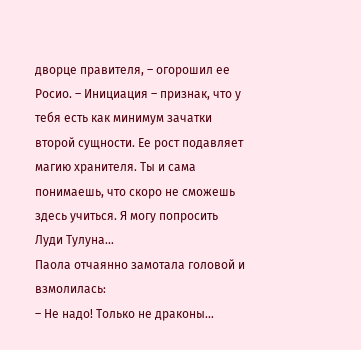дворце правителя, – огорошил ее Росио. – Инициация – признак, что у тебя есть как минимум зачатки второй сущности. Ее рост подавляет магию хранителя. Ты и сама понимаешь, что скоро не сможешь здесь учиться. Я могу попросить Луди Тулуна…
Паола отчаянно замотала головой и взмолилась:
– Не надо! Только не драконы…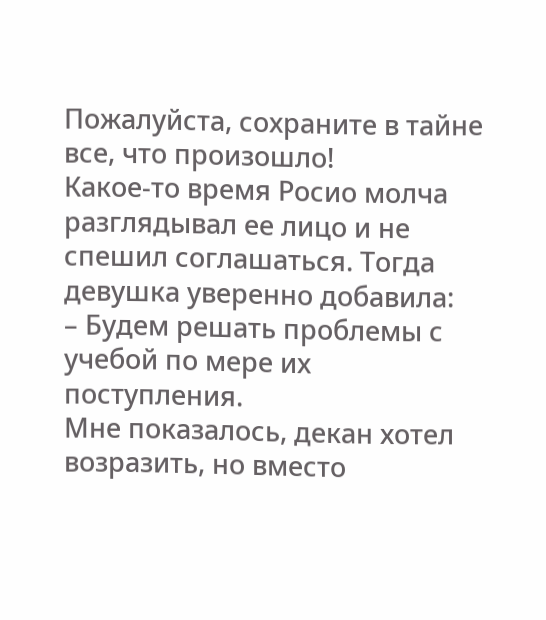Пожалуйста, сохраните в тайне все, что произошло!
Какое-то время Росио молча разглядывал ее лицо и не спешил соглашаться. Тогда девушка уверенно добавила:
– Будем решать проблемы с учебой по мере их поступления.
Мне показалось, декан хотел возразить, но вместо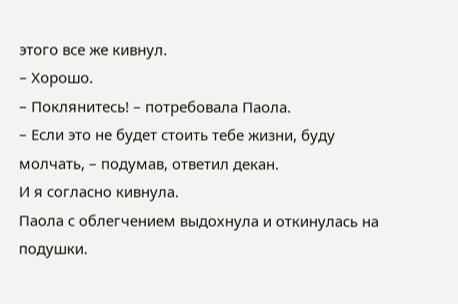этого все же кивнул.
– Хорошо.
– Поклянитесь! – потребовала Паола.
– Если это не будет стоить тебе жизни, буду молчать, – подумав, ответил декан.
И я согласно кивнула.
Паола с облегчением выдохнула и откинулась на подушки.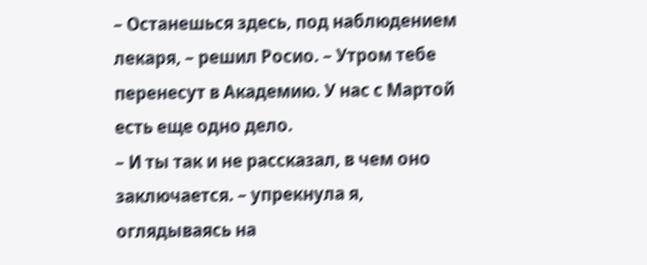– Останешься здесь, под наблюдением лекаря, – решил Росио. – Утром тебе перенесут в Академию. У нас с Мартой есть еще одно дело.
– И ты так и не рассказал, в чем оно заключается. – упрекнула я, оглядываясь на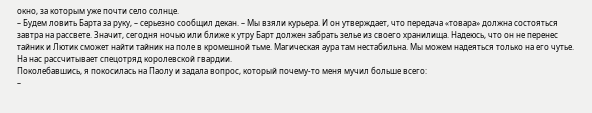окно, за которым уже почти село солнце.
– Будем ловить Барта за руку, – серьезно сообщил декан. – Мы взяли курьера. И он утверждает, что передача «товара» должна состояться завтра на рассвете. Значит, сегодня ночью или ближе к утру Барт должен забрать зелье из своего хранилища. Надеюсь, что он не перенес тайник и Лютик сможет найти тайник на поле в кромешной тьме. Магическая аура там нестабильна. Мы можем надеяться только на его чутье. На нас рассчитывает спецотряд королевской гвардии.
Поколебавшись, я покосилась на Паолу и задала вопрос, который почему-то меня мучил больше всего:
–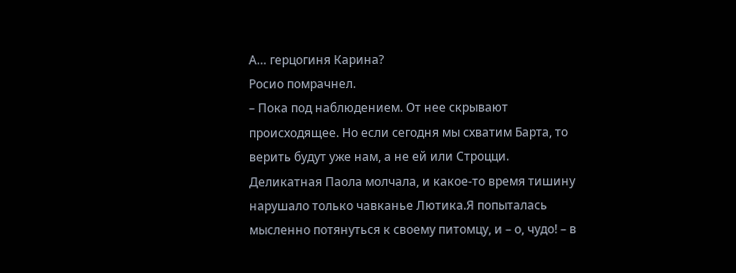А… герцогиня Карина?
Росио помрачнел.
– Пока под наблюдением. От нее скрывают происходящее. Но если сегодня мы схватим Барта, то верить будут уже нам, а не ей или Строцци.
Деликатная Паола молчала, и какое-то время тишину нарушало только чавканье Лютика.Я попыталась мысленно потянуться к своему питомцу, и – о, чудо! – в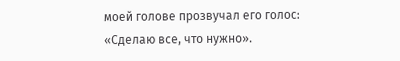моей голове прозвучал его голос:
«Сделаю все, что нужно».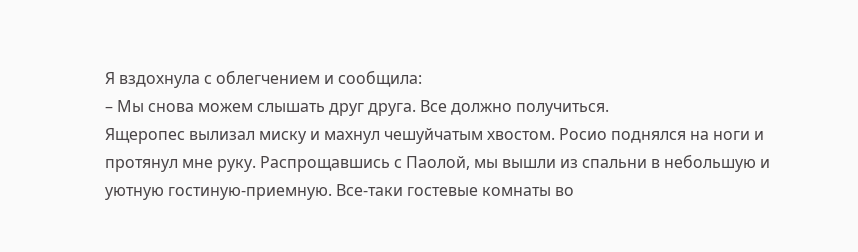Я вздохнула с облегчением и сообщила:
– Мы снова можем слышать друг друга. Все должно получиться.
Ящеропес вылизал миску и махнул чешуйчатым хвостом. Росио поднялся на ноги и протянул мне руку. Распрощавшись с Паолой, мы вышли из спальни в небольшую и уютную гостиную-приемную. Все-таки гостевые комнаты во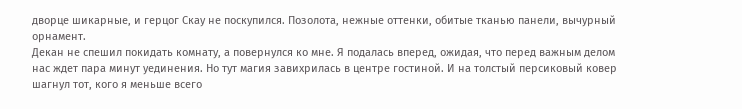дворце шикарные, и герцог Скау не поскупился. Позолота, нежные оттенки, обитые тканью панели, вычурный орнамент.
Декан не спешил покидать комнату, а повернулся ко мне. Я подалась вперед, ожидая, что перед важным делом нас ждет пара минут уединения. Но тут магия завихрилась в центре гостиной. И на толстый персиковый ковер шагнул тот, кого я меньше всего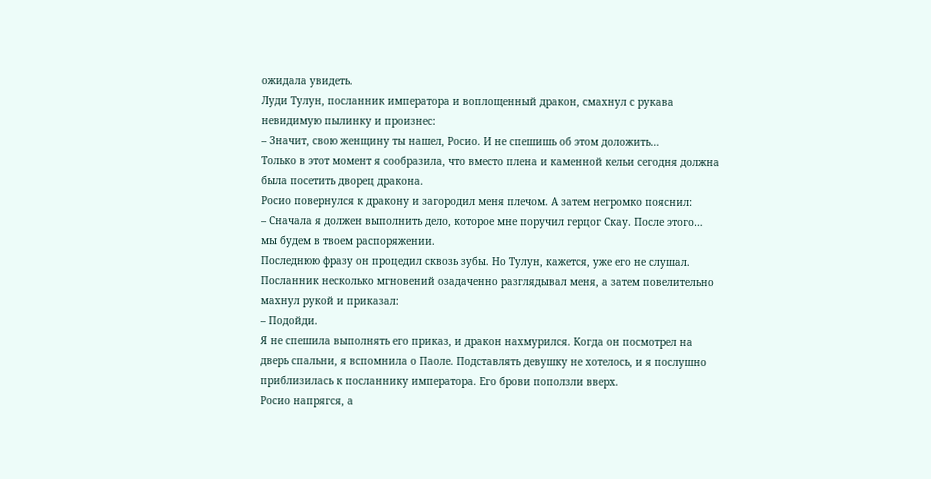ожидала увидеть.
Луди Тулун, посланник императора и воплощенный дракон, смахнул с рукава невидимую пылинку и произнес:
– Значит, свою женщину ты нашел, Росио. И не спешишь об этом доложить…
Только в этот момент я сообразила, что вместо плена и каменной кельи сегодня должна была посетить дворец дракона.
Росио повернулся к дракону и загородил меня плечом. А затем негромко пояснил:
– Сначала я должен выполнить дело, которое мне поручил герцог Скау. После этого… мы будем в твоем распоряжении.
Последнюю фразу он процедил сквозь зубы. Но Тулун, кажется, уже его не слушал. Посланник несколько мгновений озадаченно разглядывал меня, а затем повелительно махнул рукой и приказал:
– Подойди.
Я не спешила выполнять его приказ, и дракон нахмурился. Когда он посмотрел на дверь спальни, я вспомнила о Паоле. Подставлять девушку не хотелось, и я послушно приблизилась к посланнику императора. Его брови поползли вверх.
Росио напрягся, а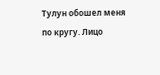Тулун обошел меня по кругу. Лицо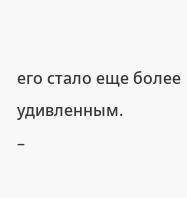его стало еще более удивленным.
–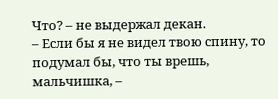Что? – не выдержал декан.
– Если бы я не видел твою спину, то подумал бы, что ты врешь, мальчишка, –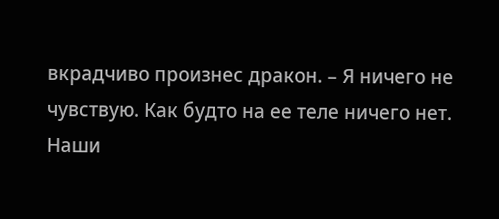вкрадчиво произнес дракон. – Я ничего не чувствую. Как будто на ее теле ничего нет.
Наши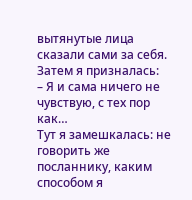вытянутые лица сказали сами за себя. Затем я призналась:
– Я и сама ничего не чувствую, с тех пор как…
Тут я замешкалась: не говорить же посланнику, каким способом я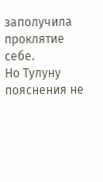заполучила проклятие себе.
Но Тулуну пояснения не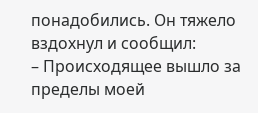понадобились. Он тяжело вздохнул и сообщил:
– Происходящее вышло за пределы моей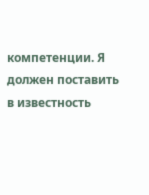компетенции. Я должен поставить в известность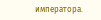императора.